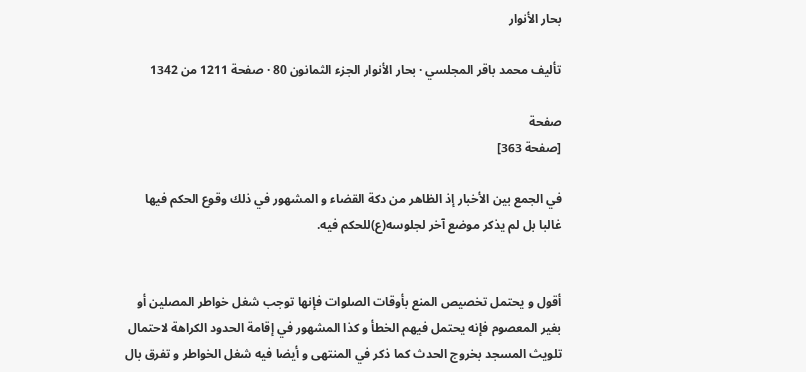بحار الأنوار

تأليف محمد باقر المجلسي · بحار الأنوار الجزء الثمانون 80 · صفحة 1211 من 1342

صفحة
[صفحة 363]

في الجمع بين الأخبار إذ الظاهر من دكة القضاء و المشهور في ذلك وقوع الحكم فيها غالبا بل لم يذكر موضع آخر لجلوسه(ع)للحكم فيه.


أقول و يحتمل تخصيص المنع بأوقات الصلوات فإنها توجب شغل خواطر المصلين أو بغير المعصوم فإنه يحتمل فيهم الخطأ و كذا المشهور في إقامة الحدود الكراهة لاحتمال تلويث المسجد بخروج الحدث كما ذكر في المنتهى و أيضا فيه شغل الخواطر و تفرق بال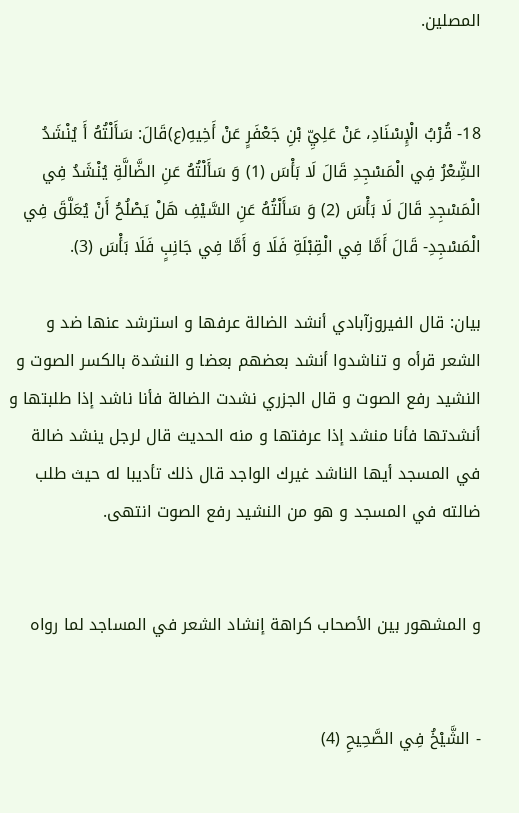المصلين.


18- قُرْبُ الْإِسْنَادِ، عَنْ عَلِيِّ بْنِ جَعْفَرٍ عَنْ أَخِيهِ(ع)قَالَ: سَأَلْتُهُ أَ يُنْشَدُ الشِّعْرُ فِي الْمَسْجِدِ قَالَ لَا بَأْسَ (1) وَ سَأَلْتُهُ عَنِ الضَّالَّةِ يُنْشَدُ فِي الْمَسْجِدِ قَالَ لَا بَأْسَ (2) وَ سَأَلْتُهُ عَنِ السَّيْفِ هَلْ يَصْلُحُ أَنْ يُعَلَّقَ فِي الْمَسْجِدِ- قَالَ أَمَّا فِي الْقِبْلَةِ فَلَا وَ أَمَّا فِي جَانِبٍ فَلَا بَأْسَ (3).

بيان: قال الفيروزآبادي أنشد الضالة عرفها و استرشد عنها ضد و الشعر قرأه و تناشدوا أنشد بعضهم بعضا و النشدة بالكسر الصوت و النشيد رفع الصوت و قال الجزري نشدت الضالة فأنا ناشد إذا طلبتها و أنشدتها فأنا منشد إذا عرفتها و منه الحديث قال لرجل ينشد ضالة في المسجد أيها الناشد غيرك الواجد قال ذلك تأديبا له حيث طلب ضالته في المسجد و هو من النشيد رفع الصوت انتهى.


و المشهور بين الأصحاب كراهة إنشاد الشعر في المساجد لما رواه


- الشَّيْخُ فِي الصَّحِيحِ (4)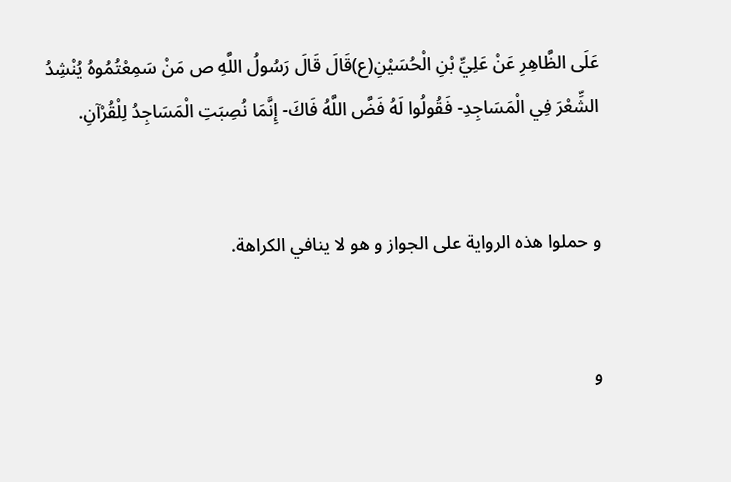عَلَى الظَّاهِرِ عَنْ عَلِيِّ بْنِ الْحُسَيْنِ(ع)قَالَ قَالَ رَسُولُ اللَّهِ ص مَنْ سَمِعْتُمُوهُ يُنْشِدُ الشِّعْرَ فِي الْمَسَاجِدِ- فَقُولُوا لَهُ فَضَّ اللَّهُ فَاكَ- إِنَّمَا نُصِبَتِ الْمَسَاجِدُ لِلْقُرْآنِ.


و حملوا هذه الرواية على الجواز و هو لا ينافي الكراهة.


و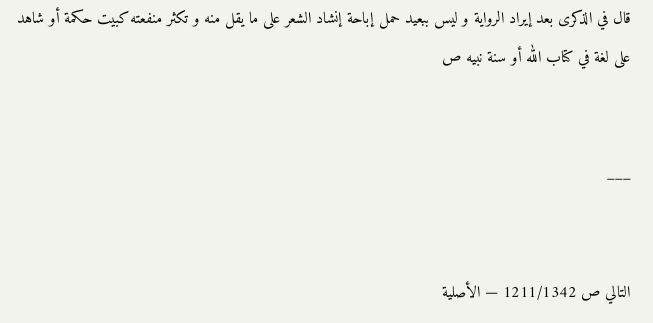قال في الذكرى بعد إيراد الرواية و ليس ببعيد حمل إباحة إنشاد الشعر على ما يقل منه و تكثر منفعته كبيت حكمة أو شاهد على لغة في كتاب الله أو سنة نبيه ص


___


التالي ص 1211/1342 — الأصلية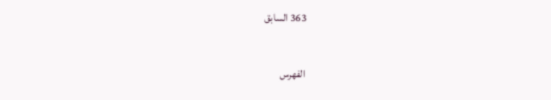363 السابق

الفهرس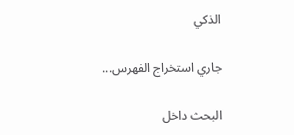الذكي

جاري استخراج الفهرس...

البحث داخل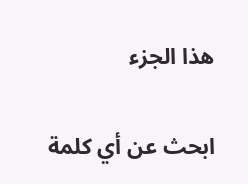هذا الجزء

ابحث عن أي كلمة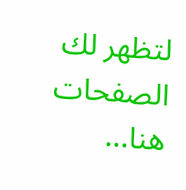لتظهر لك الصفحات هنا...